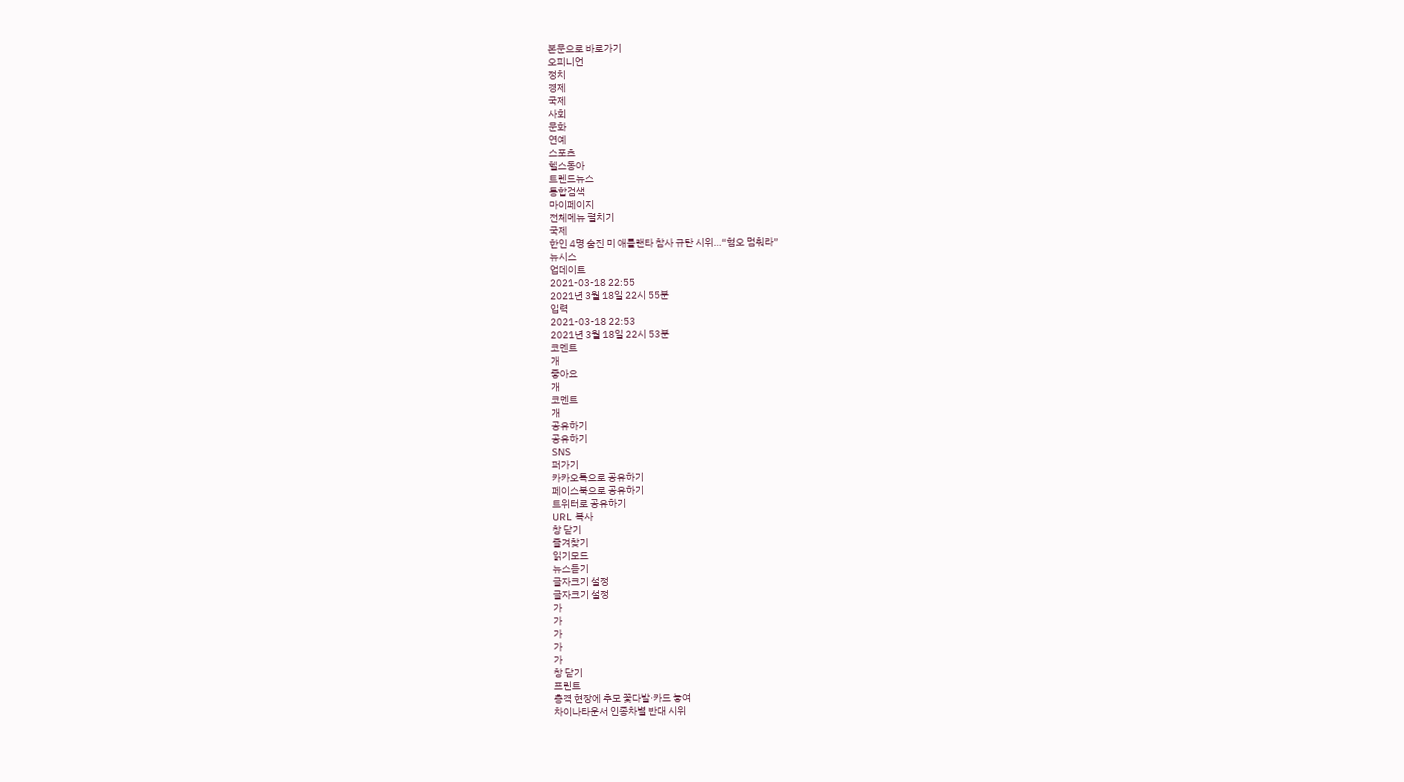본문으로 바로가기
오피니언
정치
경제
국제
사회
문화
연예
스포츠
헬스동아
트렌드뉴스
통합검색
마이페이지
전체메뉴 펼치기
국제
한인 4명 숨진 미 애틀랜타 참사 규탄 시위…“혐오 멈춰라”
뉴시스
업데이트
2021-03-18 22:55
2021년 3월 18일 22시 55분
입력
2021-03-18 22:53
2021년 3월 18일 22시 53분
코멘트
개
좋아요
개
코멘트
개
공유하기
공유하기
SNS
퍼가기
카카오톡으로 공유하기
페이스북으로 공유하기
트위터로 공유하기
URL 복사
창 닫기
즐겨찾기
읽기모드
뉴스듣기
글자크기 설정
글자크기 설정
가
가
가
가
가
창 닫기
프린트
총격 현장에 추모 꽃다발·카드 놓여
차이나타운서 인종차별 반대 시위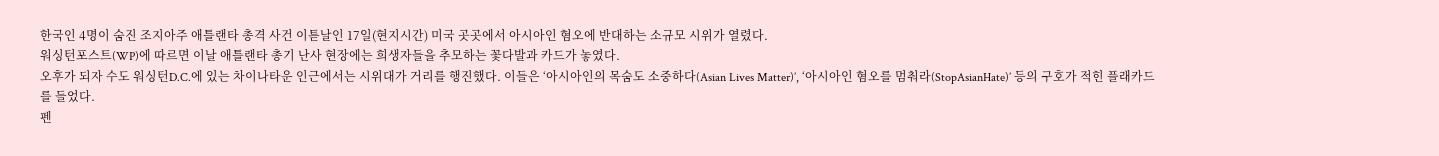한국인 4명이 숨진 조지아주 애틀랜타 총격 사건 이튿날인 17일(현지시간) 미국 곳곳에서 아시아인 혐오에 반대하는 소규모 시위가 열렸다.
워싱턴포스트(WP)에 따르면 이날 애틀랜타 총기 난사 현장에는 희생자들을 추모하는 꽃다발과 카드가 놓였다.
오후가 되자 수도 워싱턴D.C.에 있는 차이나타운 인근에서는 시위대가 거리를 행진했다. 이들은 ‘아시아인의 목숨도 소중하다(Asian Lives Matter)’, ‘아시아인 혐오를 멈춰라(StopAsianHate)’ 등의 구호가 적힌 플래카드를 들었다.
펜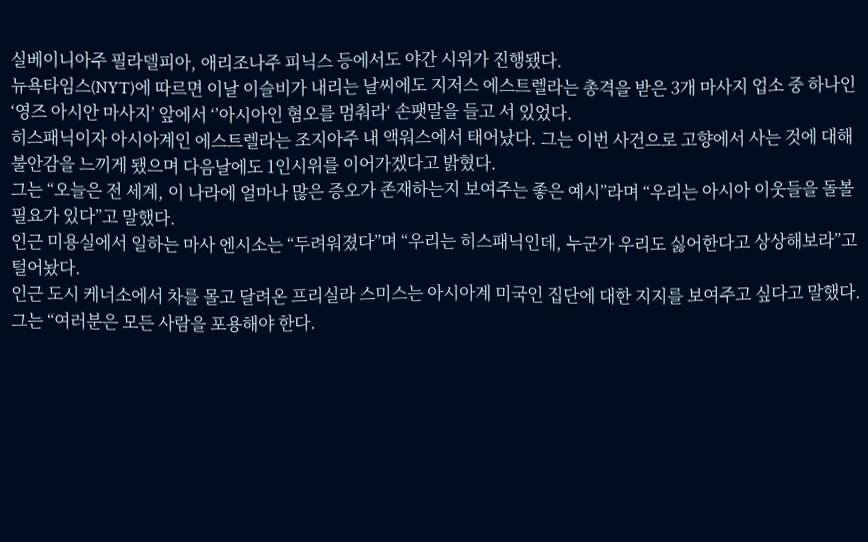실베이니아주 필라델피아, 애리조나주 피닉스 등에서도 야간 시위가 진행됐다.
뉴욕타임스(NYT)에 따르면 이날 이슬비가 내리는 날씨에도 지저스 에스트렐라는 총격을 받은 3개 마사지 업소 중 하나인 ‘영즈 아시안 마사지’ 앞에서 ‘’아시아인 혐오를 멈춰라‘ 손팻말을 들고 서 있었다.
히스패닉이자 아시아계인 에스트렐라는 조지아주 내 액워스에서 태어났다. 그는 이번 사건으로 고향에서 사는 것에 대해 불안감을 느끼게 됐으며 다음날에도 1인시위를 이어가겠다고 밝혔다.
그는 “오늘은 전 세계, 이 나라에 얼마나 많은 증오가 존재하는지 보여주는 좋은 예시”라며 “우리는 아시아 이웃들을 돌볼 필요가 있다”고 말했다.
인근 미용실에서 일하는 마사 엔시소는 “두려워졌다”며 “우리는 히스패닉인데, 누군가 우리도 싫어한다고 상상해보라”고 털어놨다.
인근 도시 케너소에서 차를 몰고 달려온 프리실라 스미스는 아시아계 미국인 집단에 대한 지지를 보여주고 싶다고 말했다. 그는 “여러분은 모든 사람을 포용해야 한다.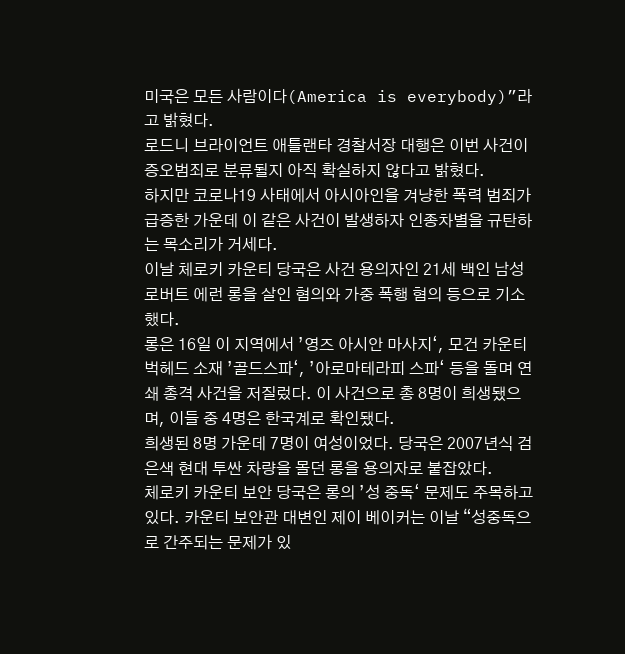미국은 모든 사람이다(America is everybody)”라고 밝혔다.
로드니 브라이언트 애틀랜타 경찰서장 대행은 이번 사건이 증오범죄로 분류될지 아직 확실하지 않다고 밝혔다.
하지만 코로나19 사태에서 아시아인을 겨냥한 폭력 범죄가 급증한 가운데 이 같은 사건이 발생하자 인종차별을 규탄하는 목소리가 거세다.
이날 체로키 카운티 당국은 사건 용의자인 21세 백인 남성 로버트 에런 롱을 살인 혐의와 가중 폭행 혐의 등으로 기소했다.
롱은 16일 이 지역에서 ’영즈 아시안 마사지‘, 모건 카운티 벅헤드 소재 ’골드스파‘, ’아로마테라피 스파‘ 등을 돌며 연쇄 총격 사건을 저질렀다. 이 사건으로 총 8명이 희생됐으며, 이들 중 4명은 한국계로 확인됐다.
희생된 8명 가운데 7명이 여성이었다. 당국은 2007년식 검은색 현대 투싼 차량을 몰던 롱을 용의자로 붙잡았다.
체로키 카운티 보안 당국은 롱의 ’성 중독‘ 문제도 주목하고 있다. 카운티 보안관 대변인 제이 베이커는 이날 “성중독으로 간주되는 문제가 있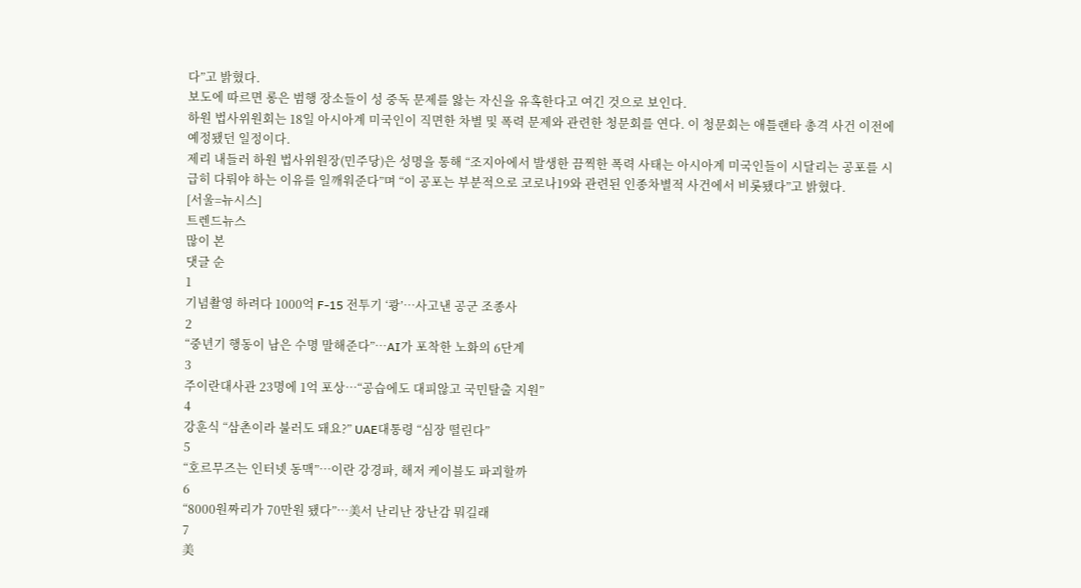다”고 밝혔다.
보도에 따르면 롱은 범행 장소들이 성 중독 문제를 앓는 자신을 유혹한다고 여긴 것으로 보인다.
하원 법사위원회는 18일 아시아계 미국인이 직면한 차별 및 폭력 문제와 관련한 청문회를 연다. 이 청문회는 애틀랜타 총격 사건 이전에 예정됐던 일정이다.
제리 내들러 하원 법사위원장(민주당)은 성명을 통해 “조지아에서 발생한 끔찍한 폭력 사태는 아시아계 미국인들이 시달리는 공포를 시급히 다뤄야 하는 이유를 일깨워준다”며 “이 공포는 부분적으로 코로나19와 관련된 인종차별적 사건에서 비롯됐다”고 밝혔다.
[서울=뉴시스]
트렌드뉴스
많이 본
댓글 순
1
기념촬영 하려다 1000억 F-15 전투기 ‘쾅’…사고낸 공군 조종사
2
“중년기 행동이 남은 수명 말해준다”…AI가 포착한 노화의 6단계
3
주이란대사관 23명에 1억 포상…“공습에도 대피않고 국민탈출 지원”
4
강훈식 “삼촌이라 불러도 돼요?” UAE대통령 “심장 떨린다”
5
“호르무즈는 인터넷 동맥”…이란 강경파, 해저 케이블도 파괴할까
6
“8000원짜리가 70만원 됐다”…美서 난리난 장난감 뭐길래
7
美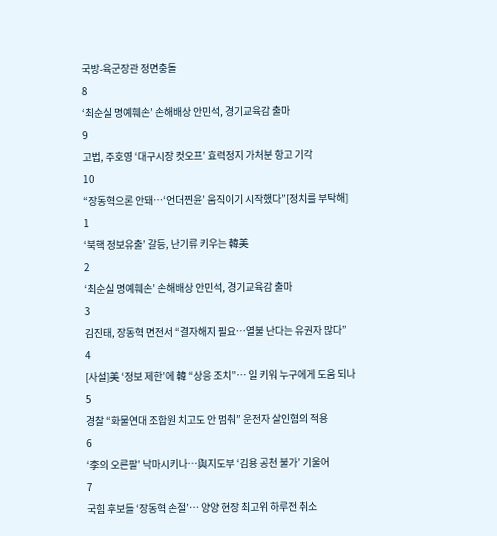국방-육군장관 정면충돌
8
‘최순실 명예훼손’ 손해배상 안민석, 경기교육감 출마
9
고법, 주호영 ‘대구시장 컷오프’ 효력정지 가처분 항고 기각
10
“장동혁으론 안돼…‘언더찐윤’ 움직이기 시작했다”[정치를 부탁해]
1
‘북핵 정보유출’ 갈등, 난기류 키우는 韓美
2
‘최순실 명예훼손’ 손해배상 안민석, 경기교육감 출마
3
김진태, 장동혁 면전서 “결자해지 필요…열불 난다는 유권자 많다”
4
[사설]美 ‘정보 제한’에 韓 “상응 조치”… 일 키워 누구에게 도움 되나
5
경찰 “화물연대 조합원 치고도 안 멈춰” 운전자 살인혐의 적용
6
‘李의 오른팔’ 낙마시키나…與지도부 ‘김용 공천 불가’ 기울어
7
국힘 후보들 ‘장동혁 손절’… 양양 현장 최고위 하루전 취소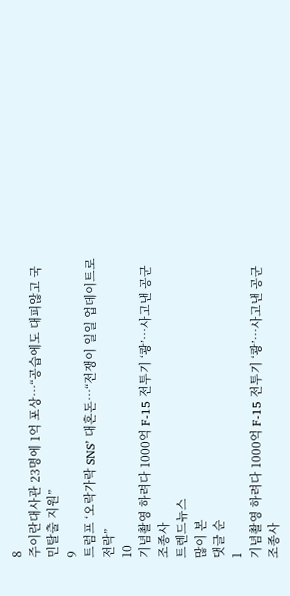8
주이란대사관 23명에 1억 포상…“공습에도 대피않고 국민탈출 지원”
9
트럼프 ‘오락가락 SNS’ 대혼돈…“전쟁이 일일 업데이트로 전락”
10
기념촬영 하려다 1000억 F-15 전투기 ‘쾅’…사고낸 공군 조종사
트렌드뉴스
많이 본
댓글 순
1
기념촬영 하려다 1000억 F-15 전투기 ‘쾅’…사고낸 공군 조종사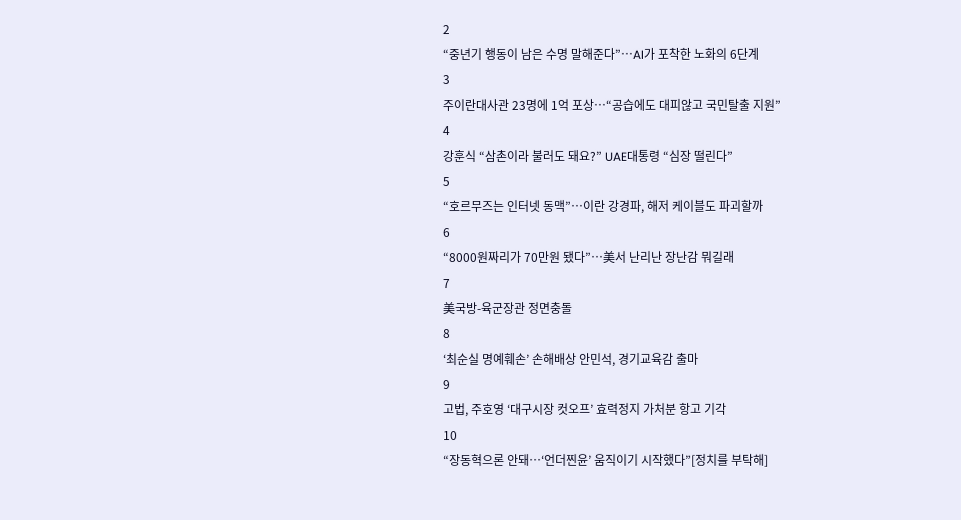2
“중년기 행동이 남은 수명 말해준다”…AI가 포착한 노화의 6단계
3
주이란대사관 23명에 1억 포상…“공습에도 대피않고 국민탈출 지원”
4
강훈식 “삼촌이라 불러도 돼요?” UAE대통령 “심장 떨린다”
5
“호르무즈는 인터넷 동맥”…이란 강경파, 해저 케이블도 파괴할까
6
“8000원짜리가 70만원 됐다”…美서 난리난 장난감 뭐길래
7
美국방-육군장관 정면충돌
8
‘최순실 명예훼손’ 손해배상 안민석, 경기교육감 출마
9
고법, 주호영 ‘대구시장 컷오프’ 효력정지 가처분 항고 기각
10
“장동혁으론 안돼…‘언더찐윤’ 움직이기 시작했다”[정치를 부탁해]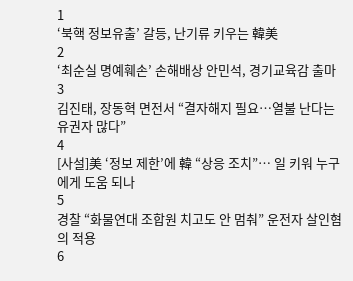1
‘북핵 정보유출’ 갈등, 난기류 키우는 韓美
2
‘최순실 명예훼손’ 손해배상 안민석, 경기교육감 출마
3
김진태, 장동혁 면전서 “결자해지 필요…열불 난다는 유권자 많다”
4
[사설]美 ‘정보 제한’에 韓 “상응 조치”… 일 키워 누구에게 도움 되나
5
경찰 “화물연대 조합원 치고도 안 멈춰” 운전자 살인혐의 적용
6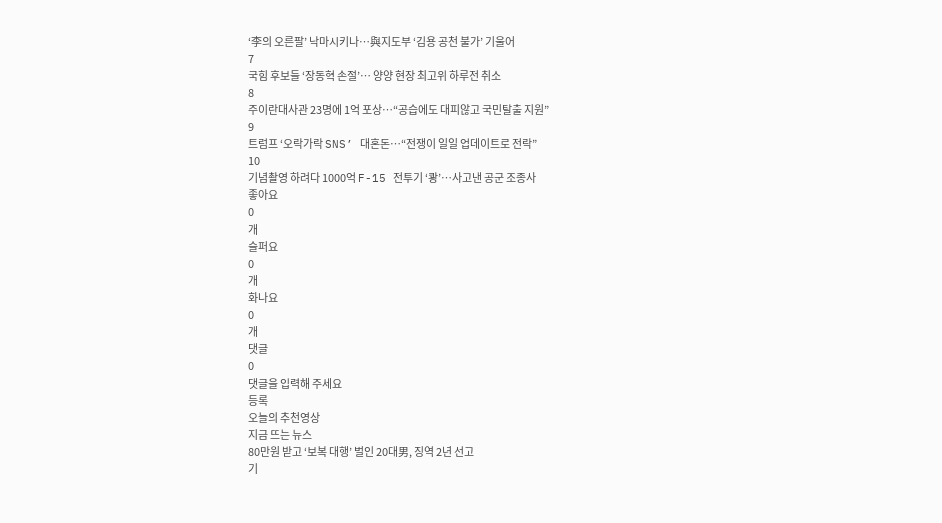‘李의 오른팔’ 낙마시키나…與지도부 ‘김용 공천 불가’ 기울어
7
국힘 후보들 ‘장동혁 손절’… 양양 현장 최고위 하루전 취소
8
주이란대사관 23명에 1억 포상…“공습에도 대피않고 국민탈출 지원”
9
트럼프 ‘오락가락 SNS’ 대혼돈…“전쟁이 일일 업데이트로 전락”
10
기념촬영 하려다 1000억 F-15 전투기 ‘쾅’…사고낸 공군 조종사
좋아요
0
개
슬퍼요
0
개
화나요
0
개
댓글
0
댓글을 입력해 주세요
등록
오늘의 추천영상
지금 뜨는 뉴스
80만원 받고 ‘보복 대행’ 벌인 20대男, 징역 2년 선고
기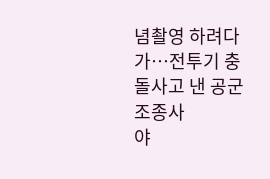념촬영 하려다가…전투기 충돌사고 낸 공군 조종사
야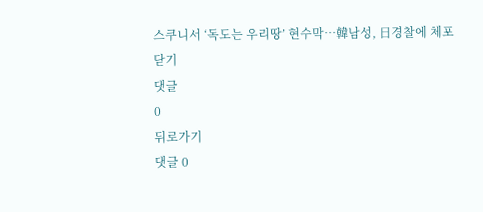스쿠니서 ‘독도는 우리땅’ 현수막…韓남성, 日경찰에 체포
닫기
댓글
0
뒤로가기
댓글 0